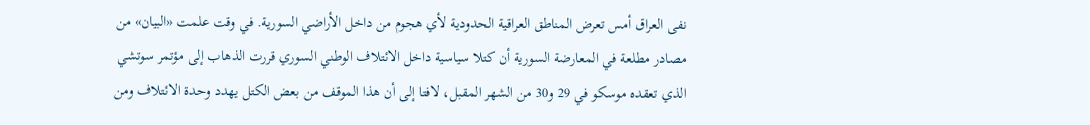نفى العراق أمس تعرض المناطق العراقية الحدودية لأي هجوم من داخل الأراضي السورية. في وقت علمت «البيان» من مصادر مطلعة في المعارضة السورية أن كتلا سياسية داخل الائتلاف الوطني السوري قررت الذهاب إلى مؤتمر سوتشي الذي تعقده موسكو في 29 و30 من الشهر المقبل، لافتا إلى أن هذا الموقف من بعض الكتل يهدد وحدة الائتلاف ومن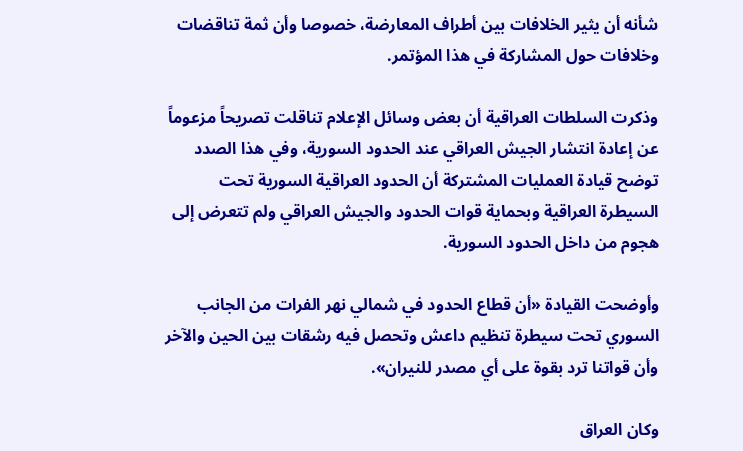شأنه أن يثير الخلافات بين أطراف المعارضة، خصوصا وأن ثمة تناقضات وخلافات حول المشاركة في هذا المؤتمر.

وذكرت السلطات العراقية أن بعض وسائل الإعلام تناقلت تصريحاً مزعوماً عن إعادة انتشار الجيش العراقي عند الحدود السورية، وفي هذا الصدد توضح قيادة العمليات المشتركة أن الحدود العراقية السورية تحت السيطرة العراقية وبحماية قوات الحدود والجيش العراقي ولم تتعرض إلى هجوم من داخل الحدود السورية.

وأوضحت القيادة «أن قطاع الحدود في شمالي نهر الفرات من الجانب السوري تحت سيطرة تنظيم داعش وتحصل فيه رشقات بين الحين والآخر وأن قواتنا ترد بقوة على أي مصدر للنيران».

وكان العراق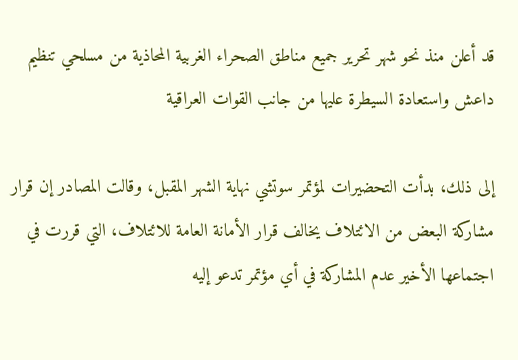قد أعلن منذ نحو شهر تحرير جميع مناطق الصحراء الغربية المحاذية من مسلحي تنظيم داعش واستعادة السيطرة عليها من جانب القوات العراقية

إلى ذلك، بدأت التحضيرات لمؤتمر سوتشي نهاية الشهر المقبل، وقالت المصادر إن قرار مشاركة البعض من الائتلاف يخالف قرار الأمانة العامة للائتلاف، التي قررت في اجتماعها الأخير عدم المشاركة في أي مؤتمر تدعو إليه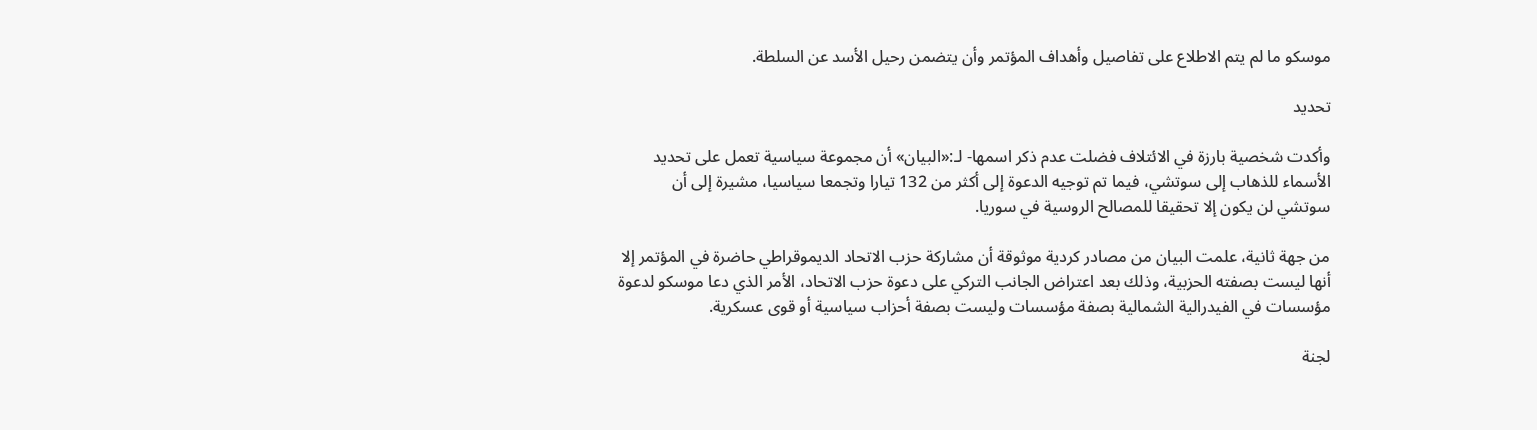موسكو ما لم يتم الاطلاع على تفاصيل وأهداف المؤتمر وأن يتضمن رحيل الأسد عن السلطة.

تحديد

وأكدت شخصية بارزة في الائتلاف فضلت عدم ذكر اسمها- لـ:«البيان» أن مجموعة سياسية تعمل على تحديد الأسماء للذهاب إلى سوتشي، فيما تم توجيه الدعوة إلى أكثر من 132 تيارا وتجمعا سياسيا، مشيرة إلى أن سوتشي لن يكون إلا تحقيقا للمصالح الروسية في سوريا.

من جهة ثانية، علمت البيان من مصادر كردية موثوقة أن مشاركة حزب الاتحاد الديموقراطي حاضرة في المؤتمر إلا أنها ليست بصفته الحزبية، وذلك بعد اعتراض الجانب التركي على دعوة حزب الاتحاد، الأمر الذي دعا موسكو لدعوة مؤسسات في الفيدرالية الشمالية بصفة مؤسسات وليست بصفة أحزاب سياسية أو قوى عسكرية.

لجنة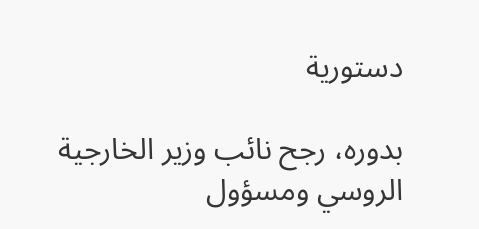دستورية

بدوره، رجح نائب وزير الخارجية الروسي ومسؤول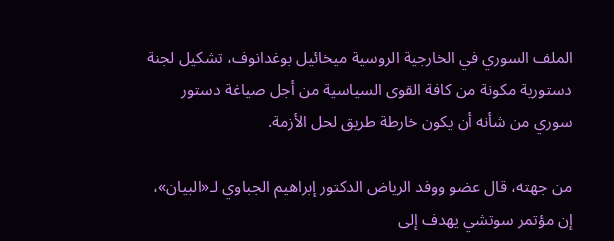الملف السوري في الخارجية الروسية ميخائيل بوغدانوف، تشكيل لجنة دستورية مكونة من كافة القوى السياسية من أجل صياغة دستور سوري من شأنه أن يكون خارطة طريق لحل الأزمة.

من جهته، قال عضو ووفد الرياض الدكتور إبراهيم الجباوي لـ«البيان»، إن مؤتمر سوتشي يهدف إلى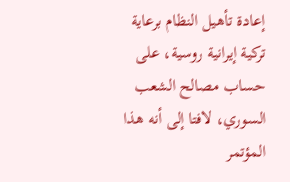إعادة تأهيل النظام برعاية تركية إيرانية روسية، على حساب مصالح الشعب السوري، لافتا إلى أنه هذا المؤتمر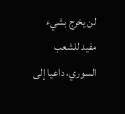لن يخرج بشيء مفيد للشعب السوري، داعيا إلى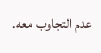عدم التجاوب معه.